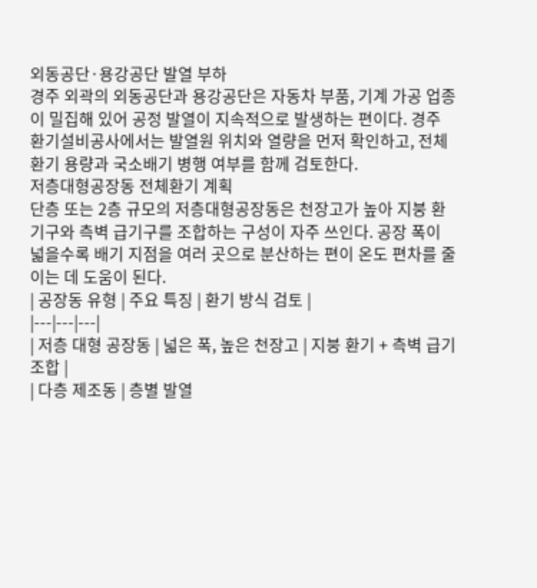외동공단·용강공단 발열 부하
경주 외곽의 외동공단과 용강공단은 자동차 부품, 기계 가공 업종이 밀집해 있어 공정 발열이 지속적으로 발생하는 편이다. 경주 환기설비공사에서는 발열원 위치와 열량을 먼저 확인하고, 전체환기 용량과 국소배기 병행 여부를 함께 검토한다.
저층대형공장동 전체환기 계획
단층 또는 2층 규모의 저층대형공장동은 천장고가 높아 지붕 환기구와 측벽 급기구를 조합하는 구성이 자주 쓰인다. 공장 폭이 넓을수록 배기 지점을 여러 곳으로 분산하는 편이 온도 편차를 줄이는 데 도움이 된다.
| 공장동 유형 | 주요 특징 | 환기 방식 검토 |
|---|---|---|
| 저층 대형 공장동 | 넓은 폭, 높은 천장고 | 지붕 환기 + 측벽 급기 조합 |
| 다층 제조동 | 층별 발열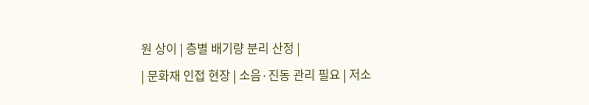원 상이 | 층별 배기량 분리 산정 |
| 문화재 인접 현장 | 소음·진동 관리 필요 | 저소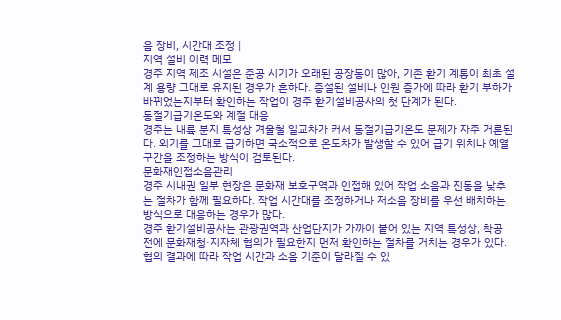음 장비, 시간대 조정 |
지역 설비 이력 메모
경주 지역 제조 시설은 준공 시기가 오래된 공장동이 많아, 기존 환기 계통이 최초 설계 용량 그대로 유지된 경우가 흔하다. 증설된 설비나 인원 증가에 따라 환기 부하가 바뀌었는지부터 확인하는 작업이 경주 환기설비공사의 첫 단계가 된다.
동절기급기온도와 계절 대응
경주는 내륙 분지 특성상 겨울철 일교차가 커서 동절기급기온도 문제가 자주 거론된다. 외기를 그대로 급기하면 국소적으로 온도차가 발생할 수 있어 급기 위치나 예열 구간을 조정하는 방식이 검토된다.
문화재인접소음관리
경주 시내권 일부 현장은 문화재 보호구역과 인접해 있어 작업 소음과 진동을 낮추는 절차가 함께 필요하다. 작업 시간대를 조정하거나 저소음 장비를 우선 배치하는 방식으로 대응하는 경우가 많다.
경주 환기설비공사는 관광권역과 산업단지가 가까이 붙어 있는 지역 특성상, 착공 전에 문화재청·지자체 협의가 필요한지 먼저 확인하는 절차를 거치는 경우가 있다. 협의 결과에 따라 작업 시간과 소음 기준이 달라질 수 있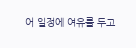어 일정에 여유를 두고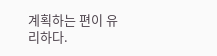계획하는 편이 유리하다.